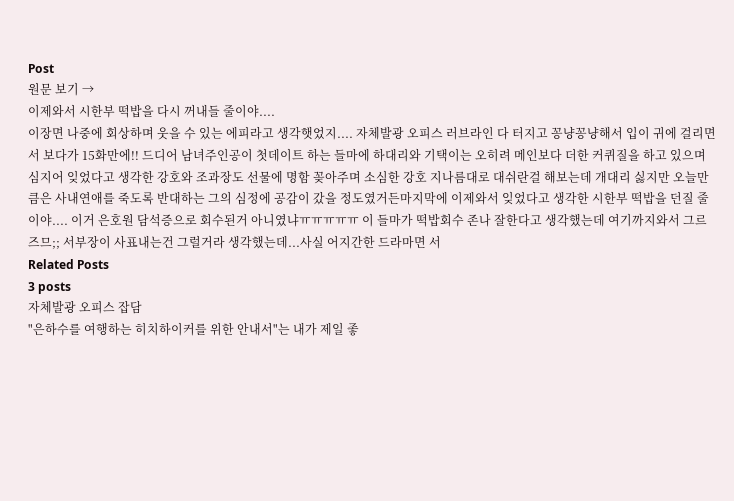Post
원문 보기 →
이제와서 시한부 떡밥을 다시 꺼내들 줄이야....
이장면 나중에 회상하며 웃을 수 있는 에피라고 생각햇었지.... 자체발광 오피스 러브라인 다 터지고 꽁냥꽁냥해서 입이 귀에 걸리면서 보다가 15화만에!! 드디어 남녀주인공이 첫데이트 하는 들마에 하대리와 기택이는 오히려 메인보다 더한 커퀴질을 하고 있으며 심지어 잊었다고 생각한 강호와 조과장도 선물에 명함 꽂아주며 소심한 강호 지나름대로 대쉬란걸 해보는데 개대리 싫지만 오늘만큼은 사내연애를 죽도록 반대하는 그의 심정에 공감이 갔을 정도였거든마지막에 이제와서 잊었다고 생각한 시한부 떡밥을 던질 줄이야.... 이거 은호원 담석증으로 회수된거 아니였냐ㅠㅠㅠㅠㅠ 이 들마가 떡밥회수 존나 잘한다고 생각했는데 여기까지와서 그르즈므;; 서부장이 사표내는건 그럴거라 생각했는데...사실 어지간한 드라마면 서
Related Posts
3 posts
자체발광 오피스 잡담
"은하수를 여행하는 히치하이커를 위한 안내서"는 내가 제일 좋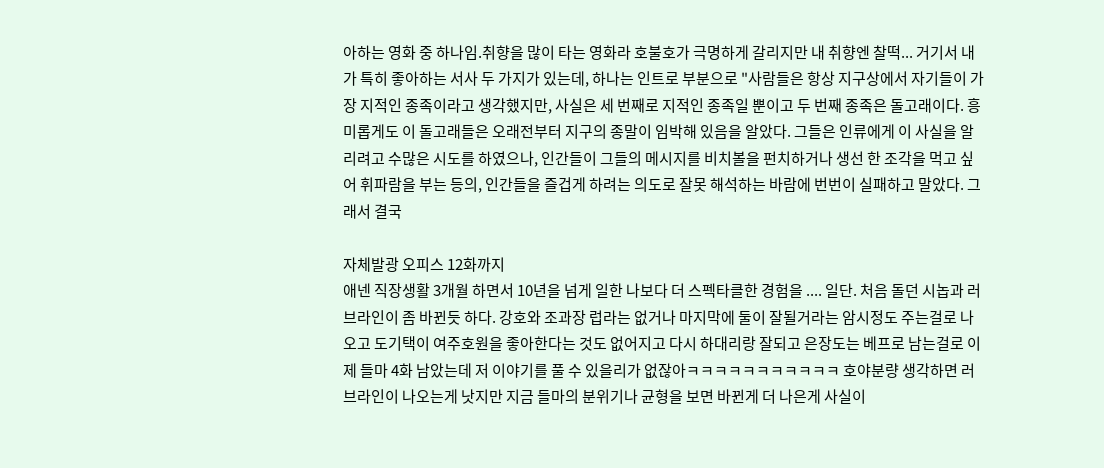아하는 영화 중 하나임.취향을 많이 타는 영화라 호불호가 극명하게 갈리지만 내 취향엔 찰떡... 거기서 내가 특히 좋아하는 서사 두 가지가 있는데, 하나는 인트로 부분으로 "사람들은 항상 지구상에서 자기들이 가장 지적인 종족이라고 생각했지만, 사실은 세 번째로 지적인 종족일 뿐이고 두 번째 종족은 돌고래이다. 흥미롭게도 이 돌고래들은 오래전부터 지구의 종말이 임박해 있음을 알았다. 그들은 인류에게 이 사실을 알리려고 수많은 시도를 하였으나, 인간들이 그들의 메시지를 비치볼을 펀치하거나 생선 한 조각을 먹고 싶어 휘파람을 부는 등의, 인간들을 즐겁게 하려는 의도로 잘못 해석하는 바람에 번번이 실패하고 말았다. 그래서 결국

자체발광 오피스 12화까지
애넨 직장생활 3개월 하면서 10년을 넘게 일한 나보다 더 스펙타클한 경험을 .... 일단. 처음 돌던 시놉과 러브라인이 좀 바뀐듯 하다. 강호와 조과장 럽라는 없거나 마지막에 둘이 잘될거라는 암시정도 주는걸로 나오고 도기택이 여주호원을 좋아한다는 것도 없어지고 다시 하대리랑 잘되고 은장도는 베프로 남는걸로 이제 들마 4화 남았는데 저 이야기를 풀 수 있을리가 없잖아ㅋㅋㅋㅋㅋㅋㅋㅋㅋㅋㅋ 호야분량 생각하면 러브라인이 나오는게 낫지만 지금 들마의 분위기나 균형을 보면 바뀐게 더 나은게 사실이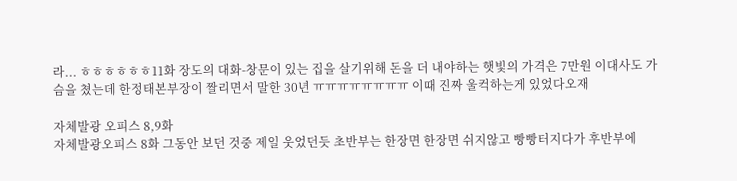라... ㅎㅎㅎㅎㅎㅎ11화 장도의 대화-창문이 있는 집을 살기위해 돈을 더 내야하는 햇빛의 가격은 7만원 이대사도 가슴을 쳤는데 한정태본부장이 짤리면서 말한 30년 ㅠㅠㅠㅠㅠㅠㅠㅠ 이때 진짜 울컥하는게 있었다오재

자체발광 오피스 8,9화
자체발광오피스 8화 그동안 보던 것중 제일 웃었던듯 초반부는 한장면 한장면 쉬지않고 빵빵터지다가 후반부에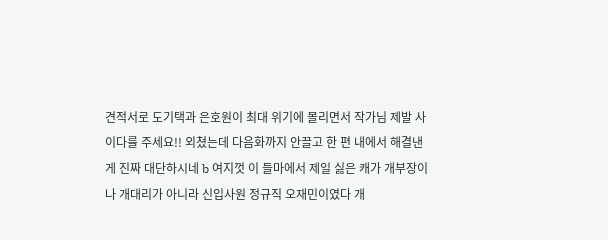견적서로 도기택과 은호원이 최대 위기에 몰리면서 작가님 제발 사이다를 주세요!! 외쳤는데 다음화까지 안끌고 한 편 내에서 해결낸 게 진짜 대단하시네 b 여지껏 이 들마에서 제일 싫은 캐가 개부장이나 개대리가 아니라 신입사원 정규직 오재민이였다 개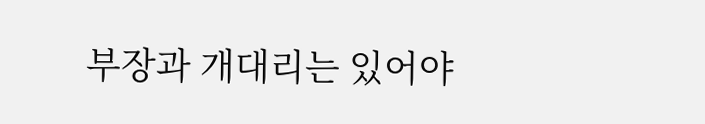부장과 개대리는 있어야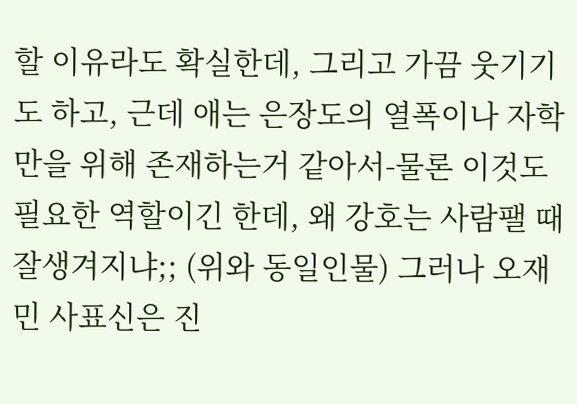할 이유라도 확실한데, 그리고 가끔 웃기기도 하고, 근데 애는 은장도의 열폭이나 자학만을 위해 존재하는거 같아서-물론 이것도 필요한 역할이긴 한데, 왜 강호는 사람팰 때 잘생겨지냐;; (위와 동일인물) 그러나 오재민 사표신은 진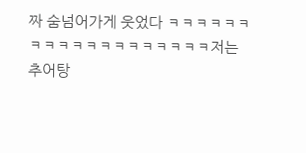짜 숨넘어가게 웃었다 ㅋㅋㅋㅋㅋㅋㅋㅋㅋㅋㅋㅋㅋㅋㅋㅋㅋㅋㅋ저는 추어탕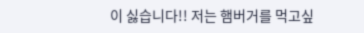이 싫습니다!! 저는 햄버거를 먹고싶